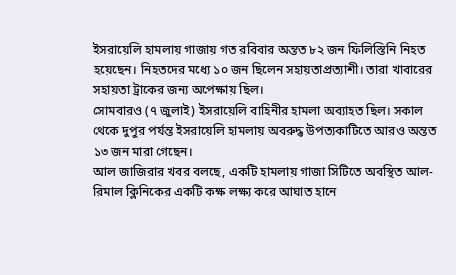ইসরায়েলি হামলায় গাজায় গত রবিবার অন্তত ৮২ জন ফিলিস্তিনি নিহত হয়েছেন। নিহতদের মধ্যে ১০ জন ছিলেন সহায়তাপ্রত্যাশী। তারা খাবারের সহায়তা ট্রাকের জন্য অপেক্ষায় ছিল।
সোমবারও (৭ জুলাই) ইসরায়েলি বাহিনীর হামলা অব্যাহত ছিল। সকাল থেকে দুপুর পর্যন্ত ইসরায়েলি হামলায় অবরুদ্ধ উপত্যকাটিতে আরও অন্তত ১৩ জন মারা গেছেন।
আল জাজিরার খবর বলছে, একটি হামলায় গাজা সিটিতে অবস্থিত আল-রিমাল ক্লিনিকের একটি কক্ষ লক্ষ্য করে আঘাত হানে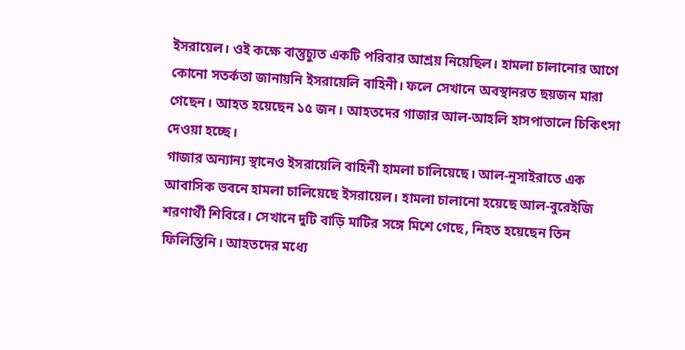ইসরায়েল। ওই কক্ষে বাস্তুচ্যুত একটি পরিবার আশ্রয় নিয়েছিল। হামলা চালানোর আগে কোনো সতর্কতা জানায়নি ইসরায়েলি বাহিনী। ফলে সেখানে অবস্থানরত ছয়জন মারা গেছেন। আহত হয়েছেন ১৫ জন। আহতদের গাজার আল-আহলি হাসপাতালে চিকিৎসা দেওয়া হচ্ছে।
গাজার অন্যান্য স্থানেও ইসরায়েলি বাহিনী হামলা চালিয়েছে। আল-নুসাইরাতে এক আবাসিক ভবনে হামলা চালিয়েছে ইসরায়েল। হামলা চালানো হয়েছে আল-বুরেইজি শরণার্থী শিবিরে। সেখানে দুটি বাড়ি মাটির সঙ্গে মিশে গেছে, নিহত হয়েছেন তিন ফিলিস্তিনি। আহতদের মধ্যে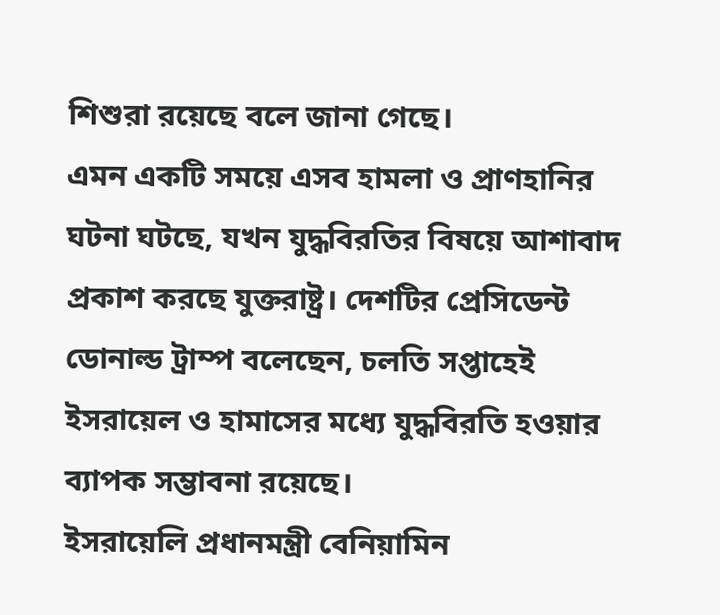শিশুরা রয়েছে বলে জানা গেছে।
এমন একটি সময়ে এসব হামলা ও প্রাণহানির ঘটনা ঘটছে, যখন যুদ্ধবিরতির বিষয়ে আশাবাদ প্রকাশ করছে যুক্তরাষ্ট্র। দেশটির প্রেসিডেন্ট ডোনাল্ড ট্রাম্প বলেছেন, চলতি সপ্তাহেই ইসরায়েল ও হামাসের মধ্যে যুদ্ধবিরতি হওয়ার ব্যাপক সম্ভাবনা রয়েছে।
ইসরায়েলি প্রধানমন্ত্রী বেনিয়ামিন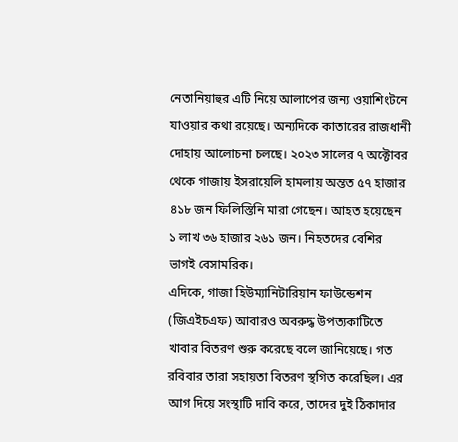নেতানিয়াহুর এটি নিয়ে আলাপের জন্য ওয়াশিংটনে যাওয়ার কথা রয়েছে। অন্যদিকে কাতারের রাজধানী দোহায় আলোচনা চলছে। ২০২৩ সালের ৭ অক্টোবর থেকে গাজায় ইসরায়েলি হামলায় অন্তত ৫৭ হাজার ৪১৮ জন ফিলিস্তিনি মারা গেছেন। আহত হয়েছেন ১ লাখ ৩৬ হাজার ২৬১ জন। নিহতদের বেশির ভাগই বেসামরিক।
এদিকে, গাজা হিউম্যানিটারিয়ান ফাউন্ডেশন (জিএইচএফ) আবারও অবরুদ্ধ উপত্যকাটিতে খাবার বিতরণ শুরু করেছে বলে জানিয়েছে। গত রবিবার তারা সহায়তা বিতরণ স্থগিত করেছিল। এর আগ দিয়ে সংস্থাটি দাবি করে, তাদের দুই ঠিকাদার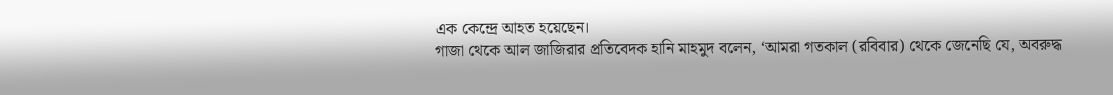এক কেন্দ্রে আহত হয়েছেন।
গাজা থেকে আল জাজিরার প্রতিবেদক হানি মাহমুদ বলেন, ‘আমরা গতকাল (রবিবার) থেকে জেনেছি যে, অবরুদ্ধ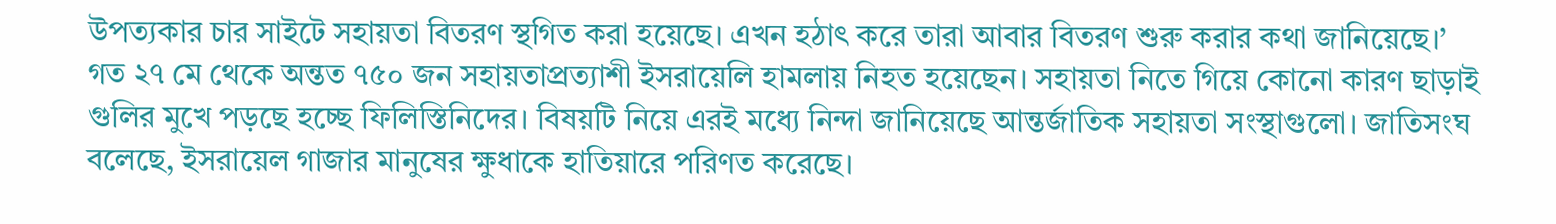উপত্যকার চার সাইটে সহায়তা বিতরণ স্থগিত করা হয়েছে। এখন হঠাৎ করে তারা আবার বিতরণ শুরু করার কথা জানিয়েছে।’
গত ২৭ মে থেকে অন্তত ৭৫০ জন সহায়তাপ্রত্যাশী ইসরায়েলি হামলায় নিহত হয়েছেন। সহায়তা নিতে গিয়ে কোনো কারণ ছাড়াই গুলির মুখে পড়ছে হচ্ছে ফিলিস্তিনিদের। বিষয়টি নিয়ে এরই মধ্যে নিন্দা জানিয়েছে আন্তর্জাতিক সহায়তা সংস্থাগুলো। জাতিসংঘ বলেছে, ইসরায়েল গাজার মানুষের ক্ষুধাকে হাতিয়ারে পরিণত করেছে।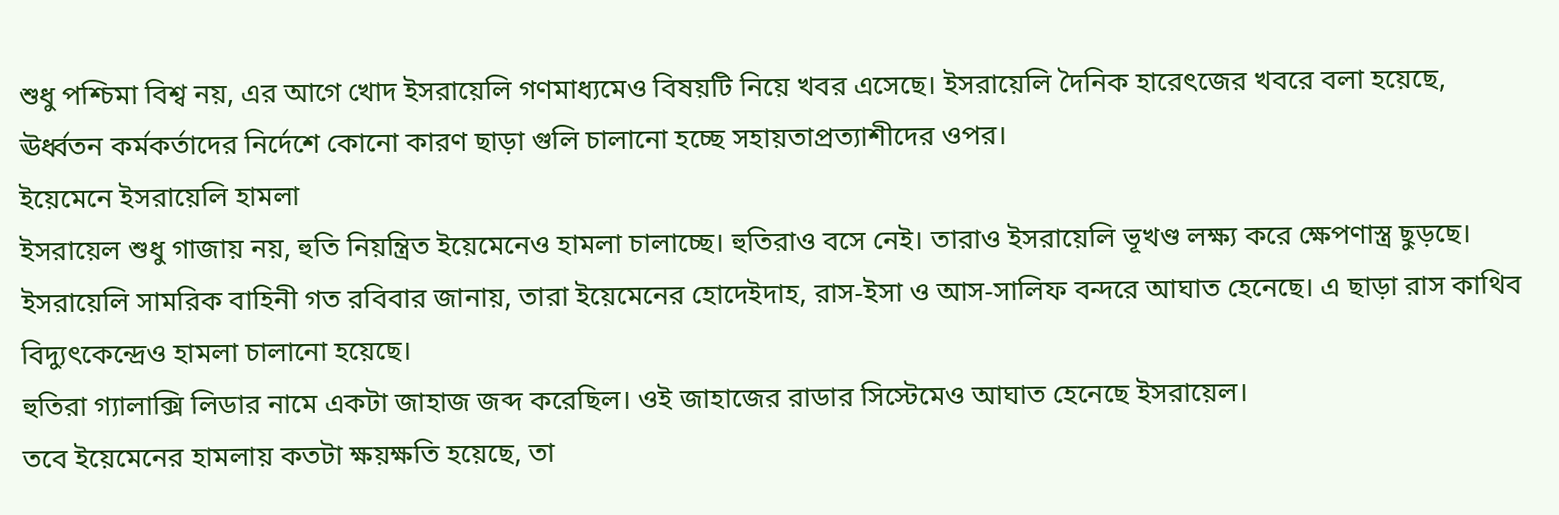শুধু পশ্চিমা বিশ্ব নয়, এর আগে খোদ ইসরায়েলি গণমাধ্যমেও বিষয়টি নিয়ে খবর এসেছে। ইসরায়েলি দৈনিক হারেৎজের খবরে বলা হয়েছে, ঊর্ধ্বতন কর্মকর্তাদের নির্দেশে কোনো কারণ ছাড়া গুলি চালানো হচ্ছে সহায়তাপ্রত্যাশীদের ওপর।
ইয়েমেনে ইসরায়েলি হামলা
ইসরায়েল শুধু গাজায় নয়, হুতি নিয়ন্ত্রিত ইয়েমেনেও হামলা চালাচ্ছে। হুতিরাও বসে নেই। তারাও ইসরায়েলি ভূখণ্ড লক্ষ্য করে ক্ষেপণাস্ত্র ছুড়ছে।
ইসরায়েলি সামরিক বাহিনী গত রবিবার জানায়, তারা ইয়েমেনের হোদেইদাহ, রাস-ইসা ও আস-সালিফ বন্দরে আঘাত হেনেছে। এ ছাড়া রাস কাথিব বিদ্যুৎকেন্দ্রেও হামলা চালানো হয়েছে।
হুতিরা গ্যালাক্সি লিডার নামে একটা জাহাজ জব্দ করেছিল। ওই জাহাজের রাডার সিস্টেমেও আঘাত হেনেছে ইসরায়েল।
তবে ইয়েমেনের হামলায় কতটা ক্ষয়ক্ষতি হয়েছে, তা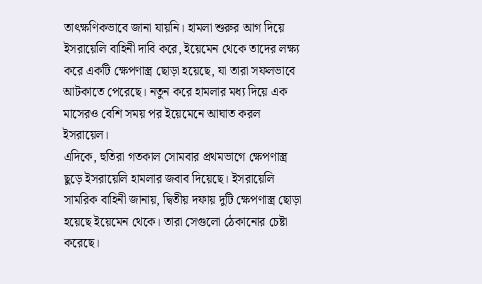তাৎক্ষণিকভাবে জানা যায়নি। হামলা শুরুর আগ দিয়ে ইসরায়েলি বাহিনী দাবি করে, ইয়েমেন থেকে তাদের লক্ষ্য করে একটি ক্ষেপণাস্ত্র ছোড়া হয়েছে, যা তারা সফলভাবে আটকাতে পেরেছে। নতুন করে হামলার মধ্য দিয়ে এক মাসেরও বেশি সময় পর ইয়েমেনে আঘাত করল ইসরায়েল।
এদিকে, হুতিরা গতকাল সোমবার প্রথমভাগে ক্ষেপণাস্ত্র ছুড়ে ইসরায়েলি হামলার জবাব দিয়েছে। ইসরায়েলি সামরিক বাহিনী জানায়, দ্বিতীয় দফায় দুটি ক্ষেপণাস্ত্র ছোড়া হয়েছে ইয়েমেন থেকে। তারা সেগুলো ঠেকানোর চেষ্টা করেছে।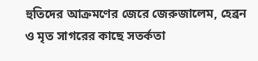হুতিদের আক্রমণের জেরে জেরুজালেম, হেব্রন ও মৃত সাগরের কাছে সতর্কতা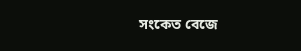সংকেত বেজে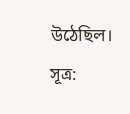উঠেছিল। সূত্র: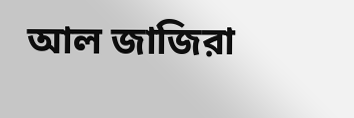আল জাজিরা